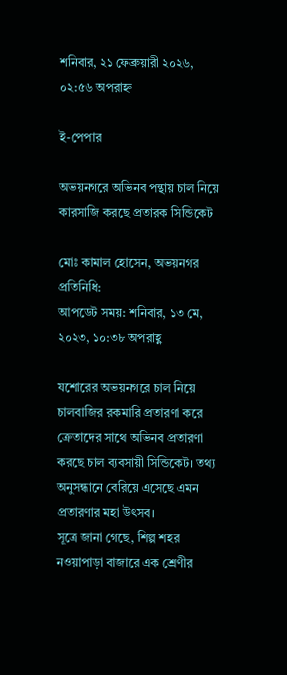শনিবার, ২১ ফেব্রুয়ারী ২০২৬, ০২:৫৬ অপরাহ্ন

ই-পেপার

অভয়নগরে অভিনব পন্থায় চাল নিয়ে কারসাজি করছে প্রতারক সিন্ডিকেট

মোঃ কামাল হোসেন, অভয়নগর প্রতিনিধি:
আপডেট সময়: শনিবার, ১৩ মে, ২০২৩, ১০:৩৮ অপরাহ্ণ

যশোরের অভয়নগরে চাল নিয়ে চালবাজির রকমারি প্রতারণা করে ক্রেতাদের সাথে অভিনব প্রতারণা করছে চাল ব্যবসায়ী সিন্ডিকেট। তথ্য অনুসন্ধানে বেরিয়ে এসেছে এমন প্রতারণার মহা উৎসব।
সূত্রে জানা গেছে, শিল্প শহর নওয়াপাড়া বাজারে এক শ্রেণীর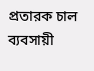প্রতারক চাল ব্যবসায়ী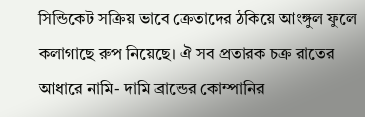সিন্ডিকেট সক্রিয় ভাবে ক্রেতাদের ঠকিয়ে আংঙ্গুল ফুলে কলাগাছে রুপ নিয়েছে। ঐ সব প্রতারক চক্র রাতের আধারে নামি- দামি ব্রান্ডের কোম্পানির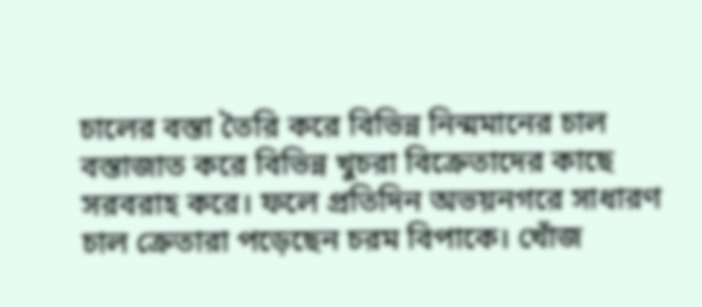চালের বস্তা তৈরি করে বিভিন্ন নিন্মমানের চাল বস্তাজাত করে বিভিন্ন খুচরা বিক্রেতাদের কাছে সরবরাহ করে। ফলে প্রতিদিন অভয়নগরে সাধারণ চাল ক্রেতারা পড়েছেন চরম বিপাকে। খোঁজ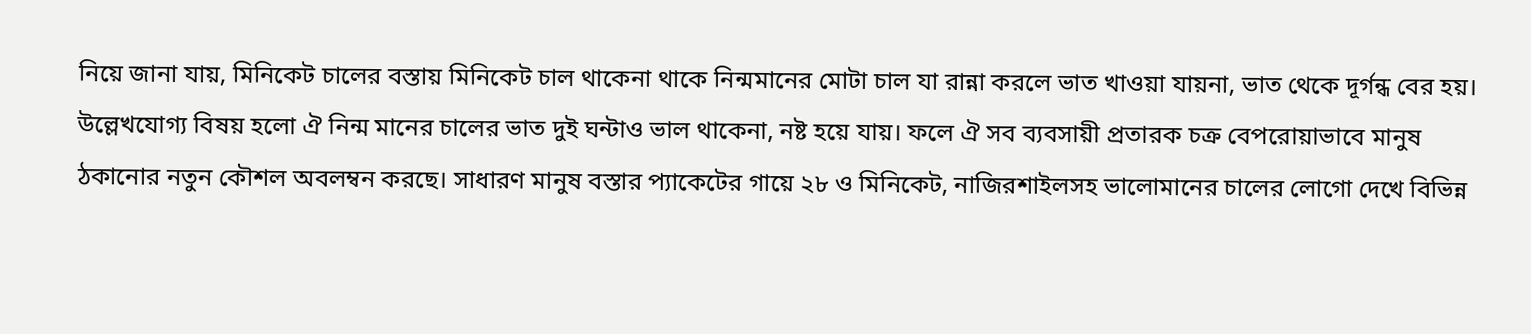নিয়ে জানা যায়, মিনিকেট চালের বস্তায় মিনিকেট চাল থাকেনা থাকে নিন্মমানের মোটা চাল যা রান্না করলে ভাত খাওয়া যায়না, ভাত থেকে দূর্গন্ধ বের হয়। উল্লেখযোগ্য বিষয় হলো ঐ নিন্ম মানের চালের ভাত দুই ঘন্টাও ভাল থাকেনা, নষ্ট হয়ে যায়। ফলে ঐ সব ব্যবসায়ী প্রতারক চক্র বেপরোয়াভাবে মানুষ ঠকানোর নতুন কৌশল অবলম্বন করছে। সাধারণ মানুষ বস্তার প্যাকেটের গায়ে ২৮ ও মিনিকেট, নাজিরশাইলসহ ভালোমানের চালের লোগো দেখে বিভিন্ন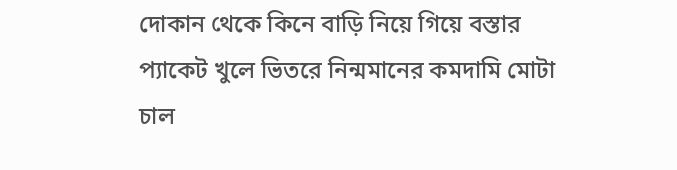দোকান থেকে কিনে বাড়ি নিয়ে গিয়ে বস্তার প্যাকেট খুলে ভিতরে নিন্মমানের কমদামি মোটা চাল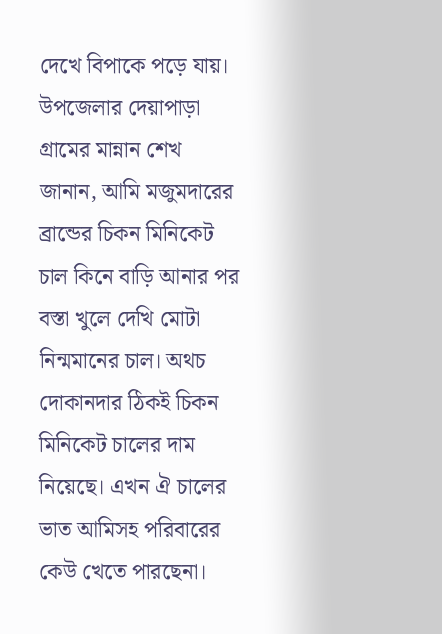দেখে বিপাকে পড়ে যায়। উপজেলার দেয়াপাড়া গ্রামের মান্নান শেখ জানান, আমি মজুমদারের ব্রান্ডের চিকন মিনিকেট চাল কিনে বাড়ি আনার পর বস্তা খুলে দেখি মোটা নিন্মমানের চাল। অথচ দোকানদার ঠিকই চিকন মিনিকেট চালের দাম নিয়েছে। এখন ঐ চালের ভাত আমিসহ পরিবারের কেউ খেতে পারছেনা।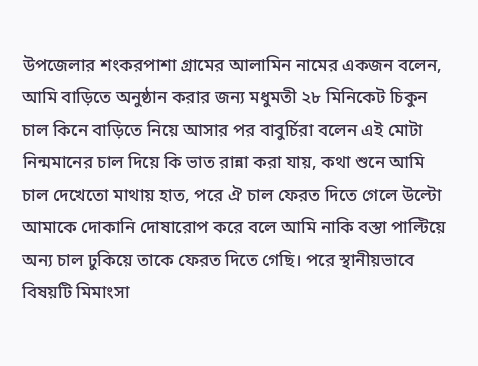উপজেলার শংকরপাশা গ্রামের আলামিন নামের একজন বলেন, আমি বাড়িতে অনুষ্ঠান করার জন্য মধুমতী ২৮ মিনিকেট চিকুন চাল কিনে বাড়িতে নিয়ে আসার পর বাবুর্চিরা বলেন এই মোটা নিন্মমানের চাল দিয়ে কি ভাত রান্না করা যায়, কথা শুনে আমি চাল দেখেতো মাথায় হাত, পরে ঐ চাল ফেরত দিতে গেলে উল্টো আমাকে দোকানি দোষারোপ করে বলে আমি নাকি বস্তা পাল্টিয়ে অন্য চাল ঢুকিয়ে তাকে ফেরত দিতে গেছি। পরে স্থানীয়ভাবে বিষয়টি মিমাংসা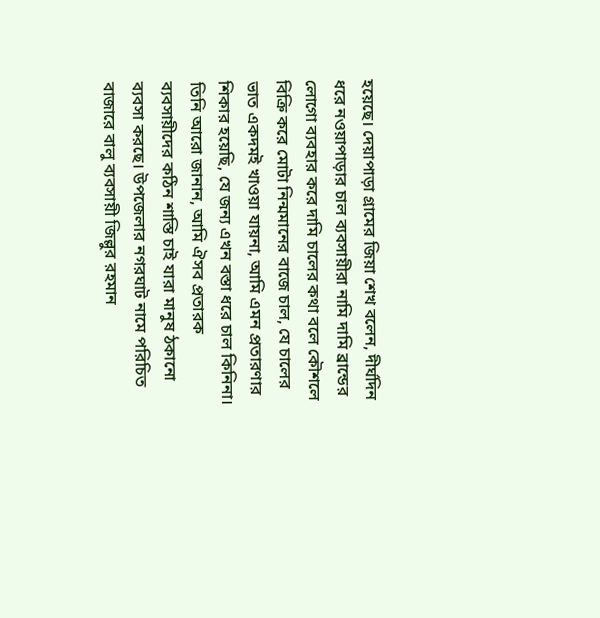হয়েছে। দেয়াপাড়া গ্রামের জিয়া শেখ বলেন, দীর্ঘদিন ধরে নওয়াপাড়ার চাল ব্যবসায়ীরা নামি দামি ব্রান্ডের লোগো ব্যবহার করে দামি চালের কথা বলে কৌশলে বিক্রি করে মোটা নিন্মমানের বাজে চাল, যে চালের ভাত একদমই খাওয়া যায়না, আমি এমন প্রতারণার শিকার হয়েছি, যে জন্য এখন বস্তা ধরে চাল কিনিনা।  তিনি আরো জানান, আমি ঐসব প্রতারক  ব্যবসায়ীদের কঠিন শাস্তি চাই যারা মানুষ ঠকানো ব্যবসা করছে। উপজেলার নগরঘাট নামে পরিচিত বাজারে বালু ব্যবসায়ী জিল্লুর রহমান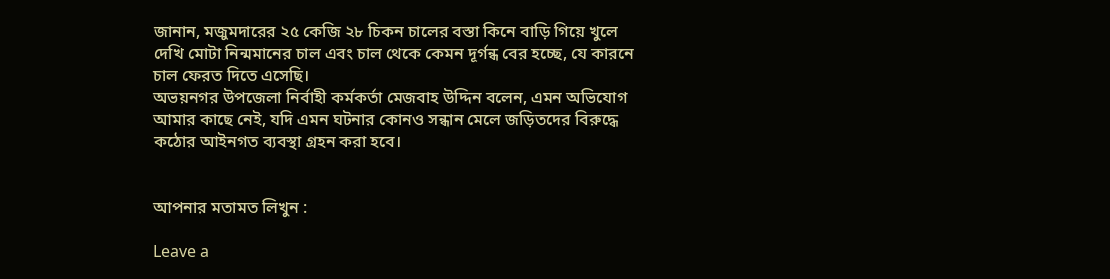জানান, মজুমদারের ২৫ কেজি ২৮ চিকন চালের বস্তা কিনে বাড়ি গিয়ে খুলে দেখি মোটা নিন্মমানের চাল এবং চাল থেকে কেমন দূর্গন্ধ বের হচ্ছে, যে কারনে চাল ফেরত দিতে এসেছি।
অভয়নগর উপজেলা নির্বাহী কর্মকর্তা মেজবাহ উদ্দিন বলেন, এমন অভিযোগ আমার কাছে নেই, যদি এমন ঘটনার কোনও সন্ধান মেলে জড়িতদের বিরুদ্ধে  কঠোর আইনগত ব্যবস্থা গ্রহন করা হবে।


আপনার মতামত লিখুন :

Leave a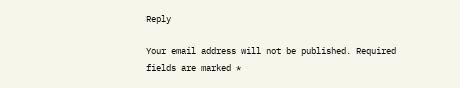Reply

Your email address will not be published. Required fields are marked *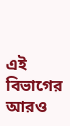এই বিভাগের আরও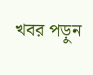খবর পড়ুন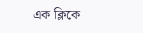এক ক্লিকে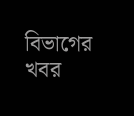বিভাগের খবর